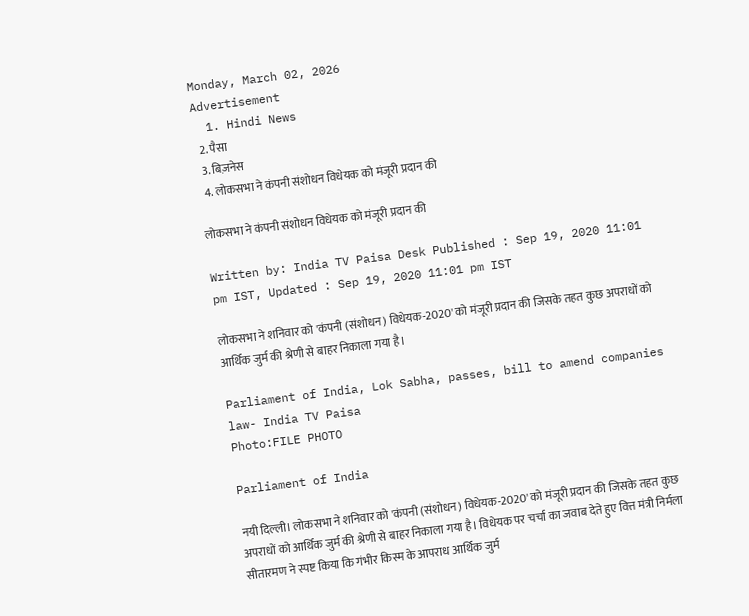Monday, March 02, 2026
Advertisement
  1. Hindi News
  2. पैसा
  3. बिज़नेस
  4. लोकसभा ने कंपनी संशोधन विधेयक को मंजूरी प्रदान की

लोकसभा ने कंपनी संशोधन विधेयक को मंजूरी प्रदान की

Written by: India TV Paisa Desk Published : Sep 19, 2020 11:01 pm IST, Updated : Sep 19, 2020 11:01 pm IST

लोकसभा ने शनिवार को 'कंपनी (संशोधन) विधेयक-2020' को मंजूरी प्रदान की जिसके तहत कुछ अपराधों को आर्थिक जुर्म की श्रेणी से बाहर निकाला गया है।

Parliament of India, Lok Sabha, passes, bill to amend companies law- India TV Paisa
Photo:FILE PHOTO

Parliament of India

नयी दिल्ली। लोकसभा ने शनिवार को 'कंपनी (संशोधन) विधेयक-2020' को मंजूरी प्रदान की जिसके तहत कुछ अपराधों को आर्थिक जुर्म की श्रेणी से बाहर निकाला गया है। विधेयक पर चर्चा का जवाब देते हुए वित्त मंत्री निर्मला सीतारमण ने स्पष्ट किया कि गंभीर किस्म के आपराध आर्थिक जुर्म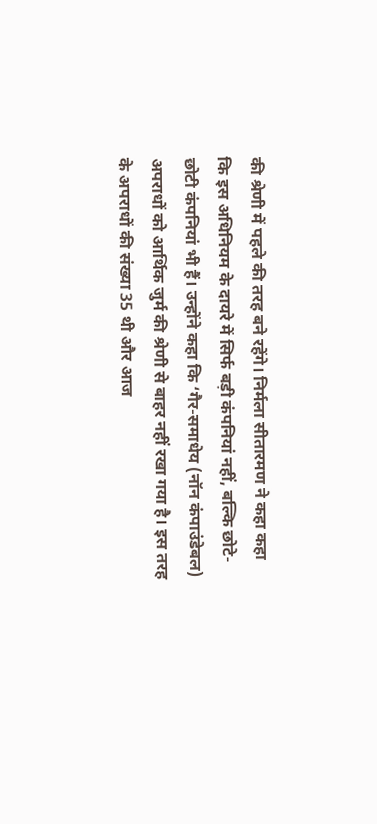की श्रेणी में पहले की तरह बने रहेंगे। निर्मला सीतारमण ने कहा कहा कि इस अधिनियम के दायरे में सिर्फ बड़ी कंपनियां नहीं, बल्कि छोटे-छोटी कंपनियां भी हैं। उन्होंने कहा कि ‘गैर-समाधेय (नॉन कंपाउंडेबल) अपराधों को आर्थिक जुर्म की श्रेणी से बाहर नहीं रखा गया है। इस तरह के अपराधों की संख्या 35 थी और आज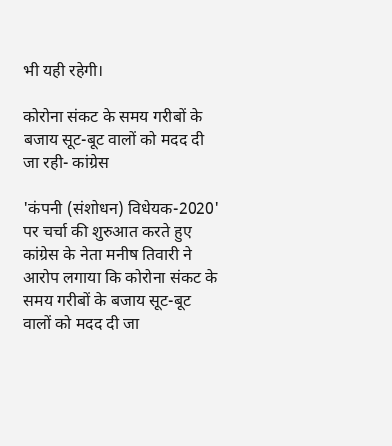भी यही रहेगी।

कोरोना संकट के समय गरीबों के बजाय सूट-बूट वालों को मदद दी जा रही- कांग्रेस

'कंपनी (संशोधन) विधेयक-2020' पर चर्चा की शुरुआत करते हुए कांग्रेस के नेता मनीष तिवारी ने आरोप लगाया कि कोरोना संकट के समय गरीबों के बजाय सूट-बूट वालों को मदद दी जा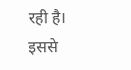रही है। इससे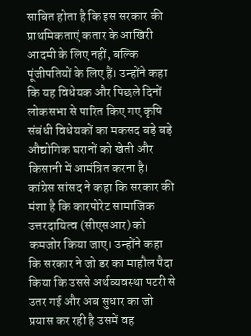साबित होता है कि इस सरकार की प्राथमिकताएं कतार के आखिरी आदमी के लिए नहीं, बल्कि पूंजीपतियों के लिए हैं। उन्होंने कहा कि यह विधेयक और पिछले दिनों लोकसभा से पारित किए गए कृषि संबंधी विधेयकों का मकसद बड़े बड़े औद्योगिक घरानों को खेती और किसानी में आमंत्रित करना है। कांग्रेस सांसद ने कहा कि सरकार की मंशा है कि कारपोरेट सामाजिक उत्तरदायित्व (सीएसआर) को कमजोर किया जाए। उन्होंने कहा कि सरकार ने जो डर का माहौल पैदा किया कि उससे अर्थव्यवस्था पटरी से उतर गई और अब सुधार का जो प्रयास कर रही है उसमें वह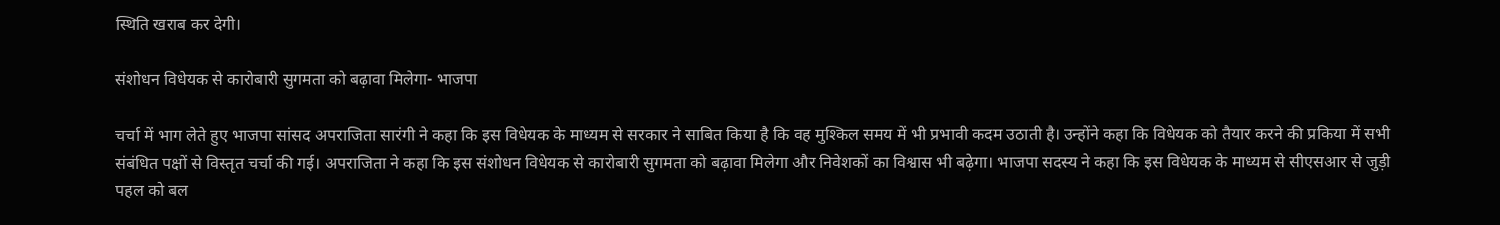स्थिति खराब कर देगी।

संशोधन विधेयक से कारोबारी सुगमता को बढ़ावा मिलेगा- भाजपा

चर्चा में भाग लेते हुए भाजपा सांसद अपराजिता सारंगी ने कहा कि इस विधेयक के माध्यम से सरकार ने साबित किया है कि वह मुश्किल समय में भी प्रभावी कदम उठाती है। उन्होंने कहा कि विधेयक को तैयार करने की प्रकिया में सभी संबंधित पक्षों से विस्तृत चर्चा की गई। अपराजिता ने कहा कि इस संशोधन विधेयक से कारोबारी सुगमता को बढ़ावा मिलेगा और निवेशकों का विश्वास भी बढ़ेगा। भाजपा सदस्य ने कहा कि इस विधेयक के माध्यम से सीएसआर से जुड़ी पहल को बल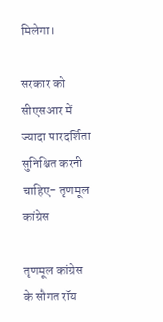मिलेगा।

सरकार को सीएसआर में ज्यादा पारदर्शिता सुनिश्चित करनी चाहिए- तृणमूल कांग्रेस

तृणमूल कांग्रेस के सौगत रॉय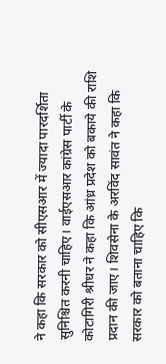ने कहा कि सरकार को सीएसआर में ज्यादा पारदर्शिता सुनिश्चित करनी चाहिए। वाईएसआर कांग्रेस पार्टी के कोटागिरी श्रीधर ने कहा कि आंध्र प्रदेश को बकाये की राशि प्रदान की जाए। शिवसेना के अरविंद सावंत ने कहा कि सरकार को बताना चाहिए कि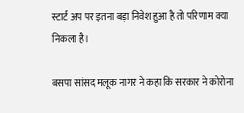स्टार्ट अप पर इतना बड़ा निवेश हुआ है तो परिणाम क्या निकला है।

बसपा सांसद मलूक नागर ने कहा कि सरकार ने कोरोना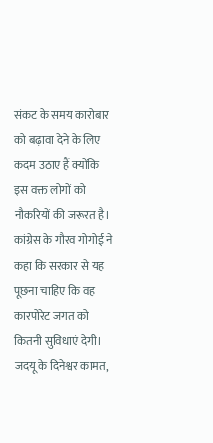संकट के समय कारोबार को बढ़ावा देने के लिए कदम उठाए हैं क्योंकि इस वक्त लोगों को नौकरियों की जरूरत है। कांग्रेस के गौरव गोगोई ने कहा कि सरकार से यह पूछना चाहिए कि वह कारपोरेट जगत को कितनी सुविधाएं देगी। जदयू के दिनेश्वर कामत,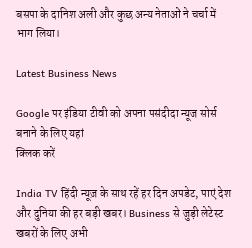बसपा के दानिश अली और कुछ अन्य नेताओं ने चर्चा में भाग लिया।

Latest Business News

Google पर इंडिया टीवी को अपना पसंदीदा न्यूज सोर्स बनाने के लिए यहां
क्लिक करें

India TV हिंदी न्यूज़ के साथ रहें हर दिन अपडेट, पाएं देश और दुनिया की हर बड़ी खबर। Business से जुड़ी लेटेस्ट खबरों के लिए अभी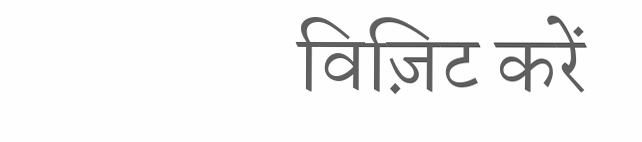विज़िट करें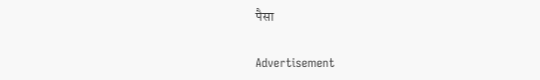पैसा

Advertisement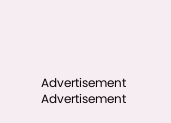Advertisement
Advertisement